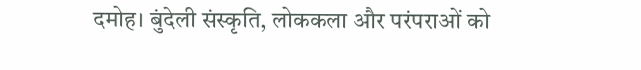दमोह। बुंदेली संस्कृति, लोककला और परंपराओं को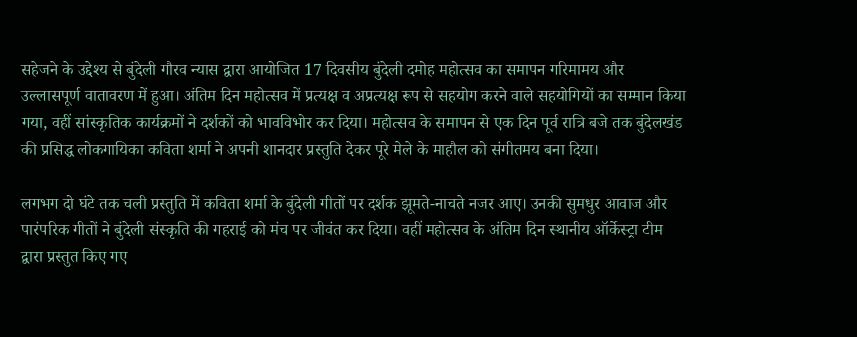सहेजने के उद्देश्य से बुंदेली गौरव न्यास द्वारा आयोजित 17 दिवसीय बुंदेली दमोह महोत्सव का समापन गरिमामय और उल्लासपूर्ण वातावरण में हुआ। अंतिम दिन महोत्सव में प्रत्यक्ष व अप्रत्यक्ष रूप से सहयोग करने वाले सहयोगियों का सम्मान किया गया, वहीं सांस्कृतिक कार्यक्रमों ने दर्शकों को भावविभोर कर दिया। महोत्सव के समापन से एक दिन पूर्व रात्रि बजे तक बुंदेलखंड की प्रसिद्ध लोकगायिका कविता शर्मा ने अपनी शानदार प्रस्तुति देकर पूरे मेले के माहौल को संगीतमय बना दिया।

लगभग दो घंटे तक चली प्रस्तुति में कविता शर्मा के बुंदेली गीतों पर दर्शक झूमते-नाचते नजर आए। उनकी सुमधुर आवाज और पारंपरिक गीतों ने बुंदेली संस्कृति की गहराई को मंच पर जीवंत कर दिया। वहीं महोत्सव के अंतिम दिन स्थानीय ऑर्केस्ट्रा टीम द्वारा प्रस्तुत किए गए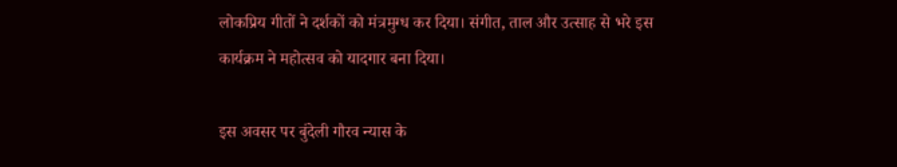लोकप्रिय गीतों ने दर्शकों को मंत्रमुग्ध कर दिया। संगीत, ताल और उत्साह से भरे इस कार्यक्रम ने महोत्सव को यादगार बना दिया।

इस अवसर पर बुंदेली गौरव न्यास के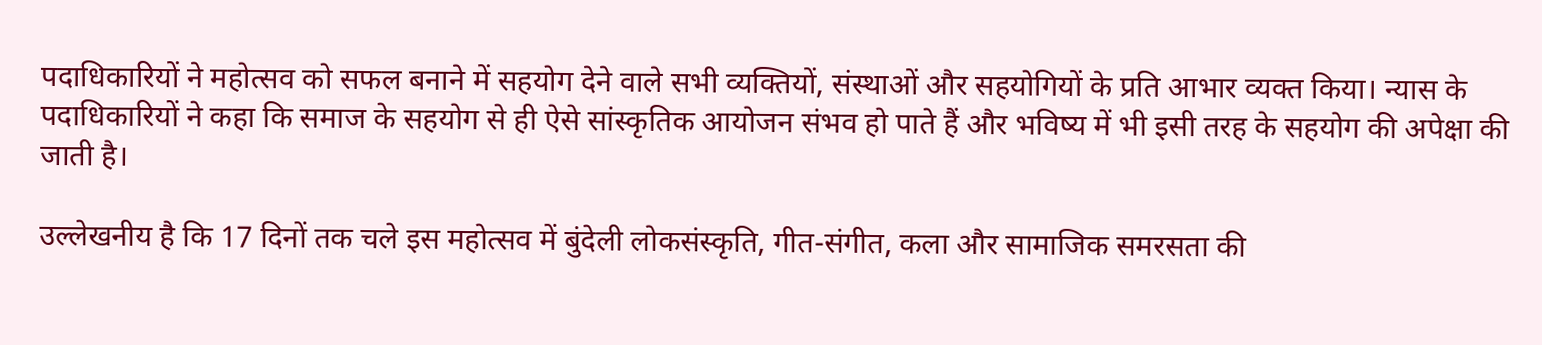पदाधिकारियों ने महोत्सव को सफल बनाने में सहयोग देने वाले सभी व्यक्तियों, संस्थाओं और सहयोगियों के प्रति आभार व्यक्त किया। न्यास के पदाधिकारियों ने कहा कि समाज के सहयोग से ही ऐसे सांस्कृतिक आयोजन संभव हो पाते हैं और भविष्य में भी इसी तरह के सहयोग की अपेक्षा की जाती है।

उल्लेखनीय है कि 17 दिनों तक चले इस महोत्सव में बुंदेली लोकसंस्कृति, गीत-संगीत, कला और सामाजिक समरसता की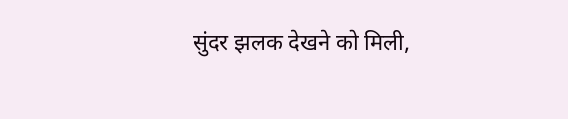सुंदर झलक देखने को मिली,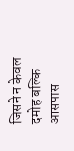जिसने न केवल दमोह बल्कि आसपास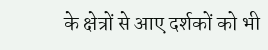के क्षेत्रों से आए दर्शकों को भी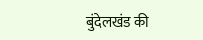बुंदेलखंड की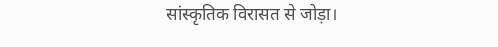सांस्कृतिक विरासत से जोड़ा।